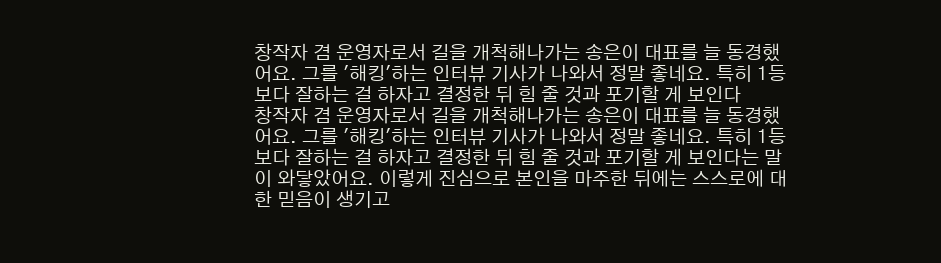창작자 겸 운영자로서 길을 개척해나가는 송은이 대표를 늘 동경했어요. 그를 '해킹'하는 인터뷰 기사가 나와서 정말 좋네요. 특히 1등보다 잘하는 걸 하자고 결정한 뒤 힘 줄 것과 포기할 게 보인다
창작자 겸 운영자로서 길을 개척해나가는 송은이 대표를 늘 동경했어요. 그를 '해킹'하는 인터뷰 기사가 나와서 정말 좋네요. 특히 1등보다 잘하는 걸 하자고 결정한 뒤 힘 줄 것과 포기할 게 보인다는 말이 와닿았어요. 이렇게 진심으로 본인을 마주한 뒤에는 스스로에 대한 믿음이 생기고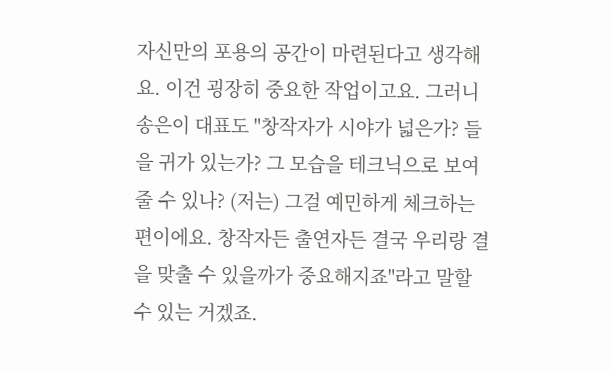자신만의 포용의 공간이 마련된다고 생각해요. 이건 굉장히 중요한 작업이고요. 그러니 송은이 대표도 "창작자가 시야가 넓은가? 들을 귀가 있는가? 그 모습을 테크닉으로 보여줄 수 있나? (저는) 그걸 예민하게 체크하는 편이에요. 창작자든 출연자든 결국 우리랑 결을 맞출 수 있을까가 중요해지죠"라고 말할 수 있는 거겠죠.